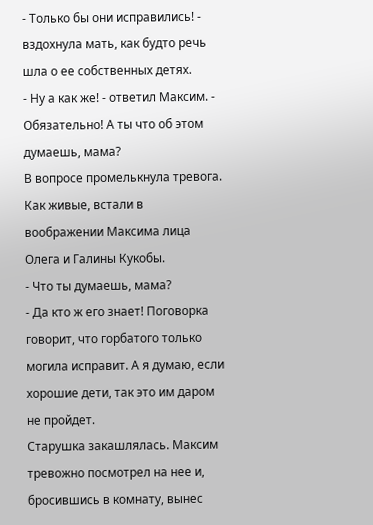- Только бы они исправились! - вздохнула мать, как будто речь шла о ее собственных детях.
- Ну а как же! - ответил Максим. - Обязательно! А ты что об этом думаешь, мама?
В вопросе промелькнула тревога. Как живые, встали в воображении Максима лица Олега и Галины Кукобы.
- Что ты думаешь, мама?
- Да кто ж его знает! Поговорка говорит, что горбатого только могила исправит. А я думаю, если хорошие дети, так это им даром не пройдет.
Старушка закашлялась. Максим тревожно посмотрел на нее и, бросившись в комнату, вынес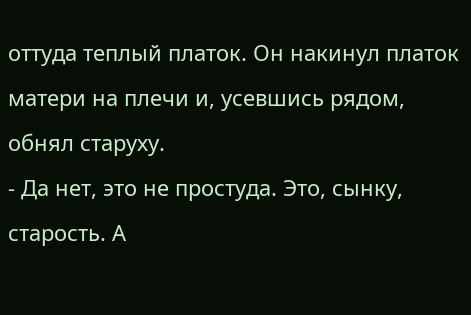оттуда теплый платок. Он накинул платок матери на плечи и, усевшись рядом, обнял старуху.
- Да нет, это не простуда. Это, сынку, старость. А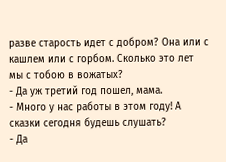разве старость идет с добром? Она или с кашлем или с горбом. Сколько это лет мы с тобою в вожатых?
- Да уж третий год пошел, мама.
- Много у нас работы в этом году! А сказки сегодня будешь слушать?
- Да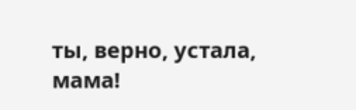ты, верно, устала, мама!